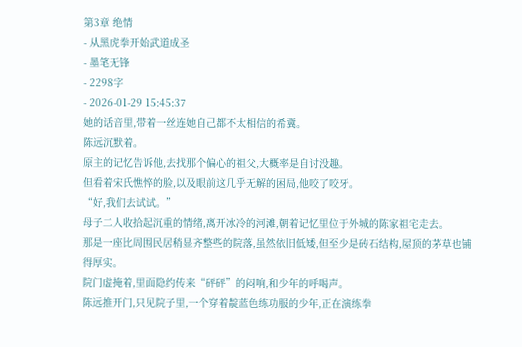第3章 绝情
- 从黑虎拳开始武道成圣
- 墨笔无锋
- 2298字
- 2026-01-29 15:45:37
她的话音里,带着一丝连她自己都不太相信的希冀。
陈远沉默着。
原主的记忆告诉他,去找那个偏心的祖父,大概率是自讨没趣。
但看着宋氏憔悴的脸,以及眼前这几乎无解的困局,他咬了咬牙。
“好,我们去试试。”
母子二人收拾起沉重的情绪,离开冰冷的河滩,朝着记忆里位于外城的陈家祖宅走去。
那是一座比周围民居稍显齐整些的院落,虽然依旧低矮,但至少是砖石结构,屋顶的茅草也铺得厚实。
院门虚掩着,里面隐约传来“砰砰”的闷响,和少年的呼喝声。
陈远推开门,只见院子里,一个穿着靛蓝色练功服的少年,正在演练拳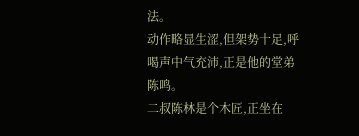法。
动作略显生涩,但架势十足,呼喝声中气充沛,正是他的堂弟陈鸣。
二叔陈林是个木匠,正坐在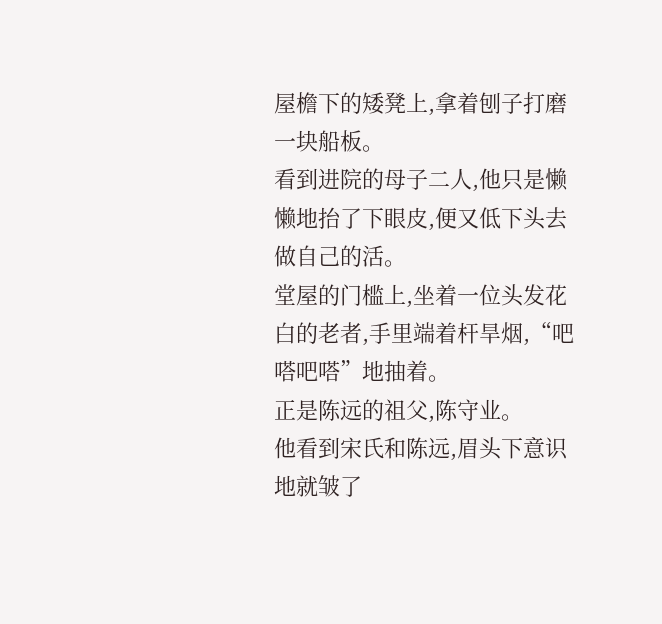屋檐下的矮凳上,拿着刨子打磨一块船板。
看到进院的母子二人,他只是懒懒地抬了下眼皮,便又低下头去做自己的活。
堂屋的门槛上,坐着一位头发花白的老者,手里端着杆旱烟,“吧嗒吧嗒”地抽着。
正是陈远的祖父,陈守业。
他看到宋氏和陈远,眉头下意识地就皱了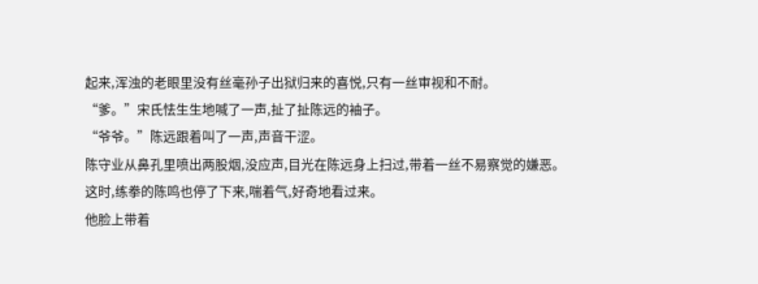起来,浑浊的老眼里没有丝毫孙子出狱归来的喜悦,只有一丝审视和不耐。
“爹。”宋氏怯生生地喊了一声,扯了扯陈远的袖子。
“爷爷。”陈远跟着叫了一声,声音干涩。
陈守业从鼻孔里喷出两股烟,没应声,目光在陈远身上扫过,带着一丝不易察觉的嫌恶。
这时,练拳的陈鸣也停了下来,喘着气,好奇地看过来。
他脸上带着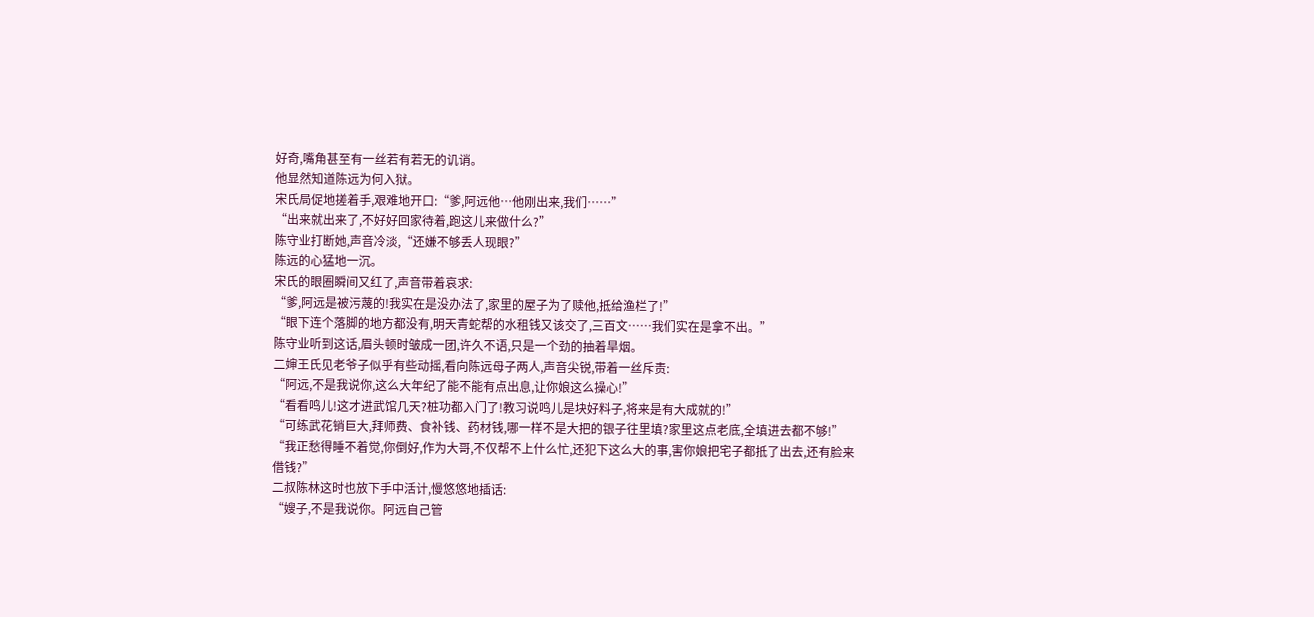好奇,嘴角甚至有一丝若有若无的讥诮。
他显然知道陈远为何入狱。
宋氏局促地搓着手,艰难地开口:“爹,阿远他…他刚出来,我们……”
“出来就出来了,不好好回家待着,跑这儿来做什么?”
陈守业打断她,声音冷淡,“还嫌不够丢人现眼?”
陈远的心猛地一沉。
宋氏的眼圈瞬间又红了,声音带着哀求:
“爹,阿远是被污蔑的!我实在是没办法了,家里的屋子为了赎他,抵给渔栏了!”
“眼下连个落脚的地方都没有,明天青蛇帮的水租钱又该交了,三百文……我们实在是拿不出。”
陈守业听到这话,眉头顿时皱成一团,许久不语,只是一个劲的抽着旱烟。
二婶王氏见老爷子似乎有些动摇,看向陈远母子两人,声音尖锐,带着一丝斥责:
“阿远,不是我说你,这么大年纪了能不能有点出息,让你娘这么操心!”
“看看鸣儿!这才进武馆几天?桩功都入门了!教习说鸣儿是块好料子,将来是有大成就的!”
“可练武花销巨大,拜师费、食补钱、药材钱,哪一样不是大把的银子往里填?家里这点老底,全填进去都不够!”
“我正愁得睡不着觉,你倒好,作为大哥,不仅帮不上什么忙,还犯下这么大的事,害你娘把宅子都抵了出去,还有脸来借钱?”
二叔陈林这时也放下手中活计,慢悠悠地插话:
“嫂子,不是我说你。阿远自己管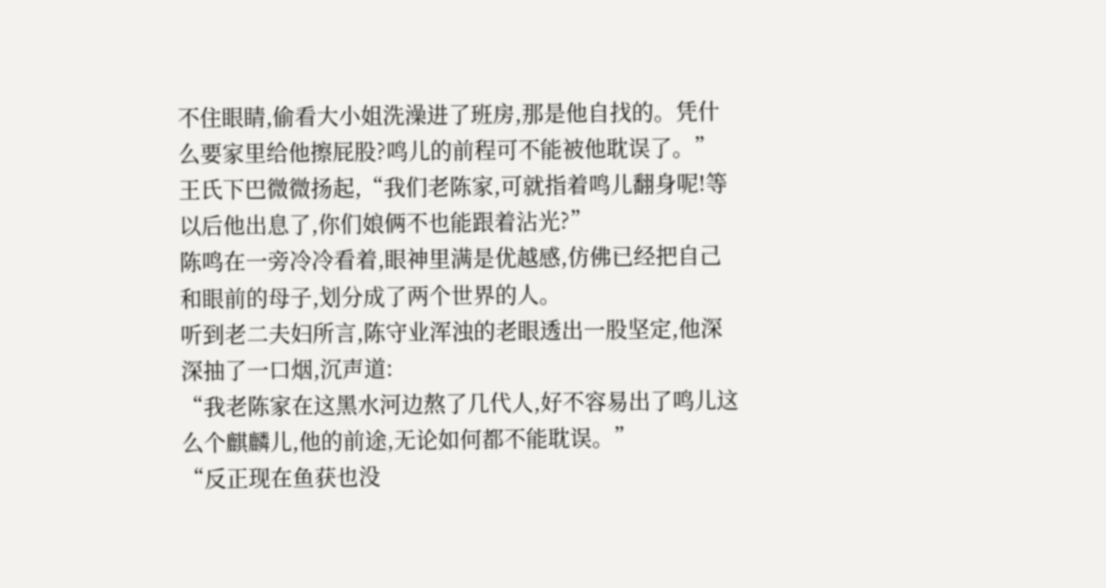不住眼睛,偷看大小姐洗澡进了班房,那是他自找的。凭什么要家里给他擦屁股?鸣儿的前程可不能被他耽误了。”
王氏下巴微微扬起,“我们老陈家,可就指着鸣儿翻身呢!等以后他出息了,你们娘俩不也能跟着沾光?”
陈鸣在一旁冷冷看着,眼神里满是优越感,仿佛已经把自己和眼前的母子,划分成了两个世界的人。
听到老二夫妇所言,陈守业浑浊的老眼透出一股坚定,他深深抽了一口烟,沉声道:
“我老陈家在这黑水河边熬了几代人,好不容易出了鸣儿这么个麒麟儿,他的前途,无论如何都不能耽误。”
“反正现在鱼获也没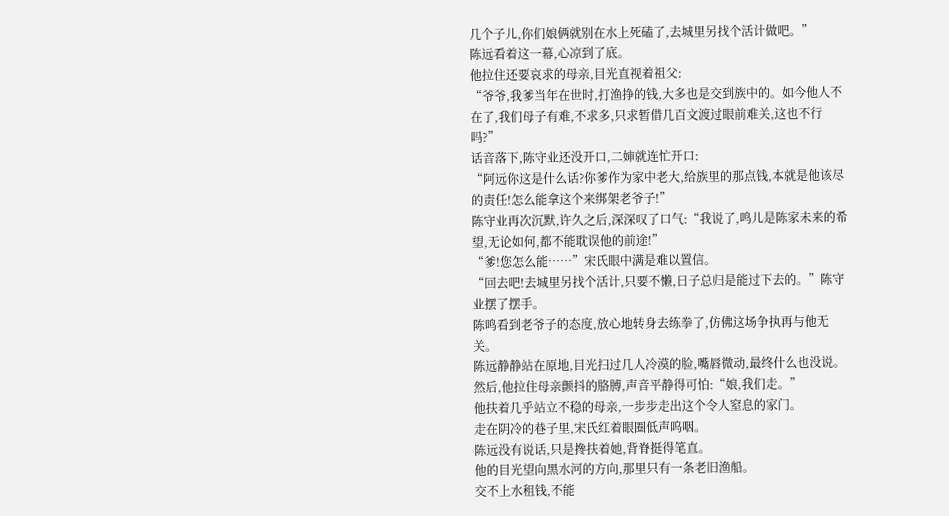几个子儿,你们娘俩就别在水上死磕了,去城里另找个活计做吧。”
陈远看着这一幕,心凉到了底。
他拉住还要哀求的母亲,目光直视着祖父:
“爷爷,我爹当年在世时,打渔挣的钱,大多也是交到族中的。如今他人不在了,我们母子有难,不求多,只求暂借几百文渡过眼前难关,这也不行吗?”
话音落下,陈守业还没开口,二婶就连忙开口:
“阿远你这是什么话?你爹作为家中老大,给族里的那点钱,本就是他该尽的责任!怎么能拿这个来绑架老爷子!”
陈守业再次沉默,许久之后,深深叹了口气:“我说了,鸣儿是陈家未来的希望,无论如何,都不能耽误他的前途!”
“爹!您怎么能……”宋氏眼中满是难以置信。
“回去吧!去城里另找个活计,只要不懒,日子总归是能过下去的。”陈守业摆了摆手。
陈鸣看到老爷子的态度,放心地转身去练拳了,仿佛这场争执再与他无关。
陈远静静站在原地,目光扫过几人冷漠的脸,嘴唇微动,最终什么也没说。
然后,他拉住母亲颤抖的胳膊,声音平静得可怕:“娘,我们走。”
他扶着几乎站立不稳的母亲,一步步走出这个令人窒息的家门。
走在阴冷的巷子里,宋氏红着眼圈低声呜咽。
陈远没有说话,只是搀扶着她,背脊挺得笔直。
他的目光望向黑水河的方向,那里只有一条老旧渔船。
交不上水租钱,不能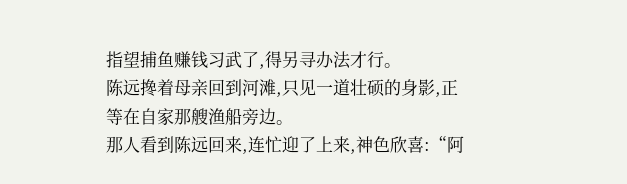指望捕鱼赚钱习武了,得另寻办法才行。
陈远搀着母亲回到河滩,只见一道壮硕的身影,正等在自家那艘渔船旁边。
那人看到陈远回来,连忙迎了上来,神色欣喜:“阿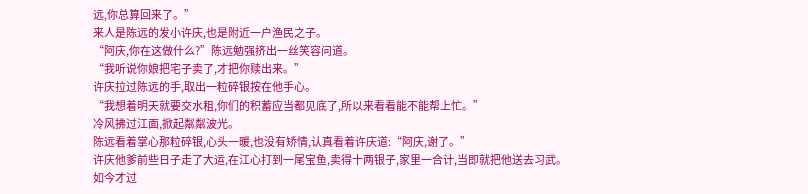远,你总算回来了。”
来人是陈远的发小许庆,也是附近一户渔民之子。
“阿庆,你在这做什么?”陈远勉强挤出一丝笑容问道。
“我听说你娘把宅子卖了,才把你赎出来。”
许庆拉过陈远的手,取出一粒碎银按在他手心。
“我想着明天就要交水租,你们的积蓄应当都见底了,所以来看看能不能帮上忙。”
冷风拂过江面,掀起粼粼波光。
陈远看着掌心那粒碎银,心头一暖,也没有矫情,认真看着许庆道:“阿庆,谢了。”
许庆他爹前些日子走了大运,在江心打到一尾宝鱼,卖得十两银子,家里一合计,当即就把他送去习武。
如今才过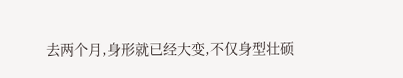去两个月,身形就已经大变,不仅身型壮硕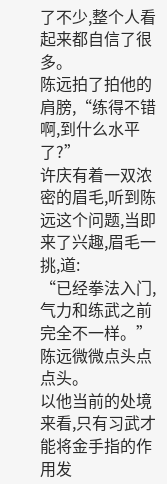了不少,整个人看起来都自信了很多。
陈远拍了拍他的肩膀,“练得不错啊,到什么水平了?”
许庆有着一双浓密的眉毛,听到陈远这个问题,当即来了兴趣,眉毛一挑,道:
“已经拳法入门,气力和练武之前完全不一样。”
陈远微微点头点点头。
以他当前的处境来看,只有习武才能将金手指的作用发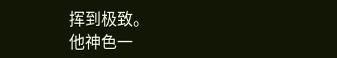挥到极致。
他神色一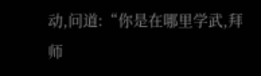动,问道:“你是在哪里学武,拜师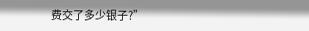费交了多少银子?”